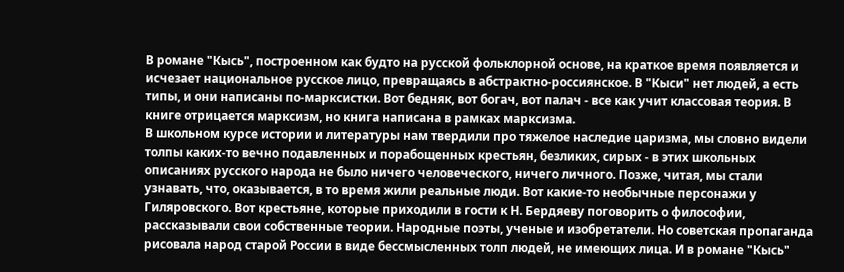В романе "Кысь", построенном как будто на русской фольклорной основе, на краткое время появляется и исчезает национальное русское лицо, превращаясь в абстрактно-россиянское. В "Кыси" нет людей, а есть типы, и они написаны по-марксистки. Вот бедняк, вот богач, вот палач - все как учит классовая теория. В книге отрицается марксизм, но книга написана в рамках марксизма.
В школьном курсе истории и литературы нам твердили про тяжелое наследие царизма, мы словно видели толпы каких-то вечно подавленных и порабощенных крестьян, безликих, сирых - в этих школьных описаниях русского народа не было ничего человеческого, ничего личного. Позже, читая, мы стали узнавать, что, оказывается, в то время жили реальные люди. Вот какие-то необычные персонажи у Гиляровского. Вот крестьяне, которые приходили в гости к Н. Бердяеву поговорить о философии, рассказывали свои собственные теории. Народные поэты, ученые и изобретатели. Но советская пропаганда рисовала народ старой России в виде бессмысленных толп людей, не имеющих лица. И в романе "Кысь"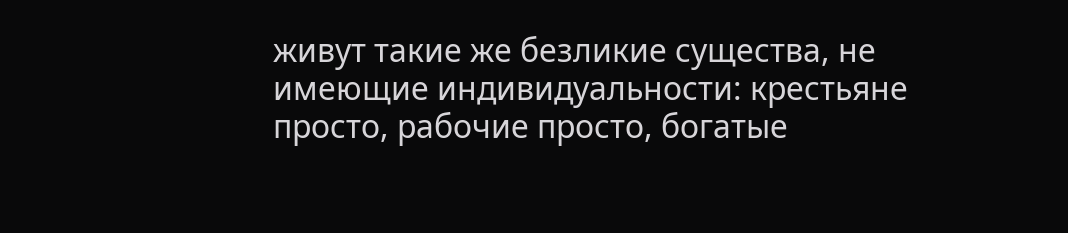живут такие же безликие существа, не имеющие индивидуальности: крестьяне просто, рабочие просто, богатые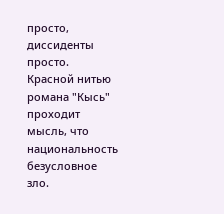просто, диссиденты просто.
Красной нитью романа "Кысь" проходит мысль, что национальность безусловное зло.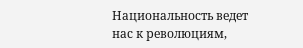Национальность ведет нас к революциям,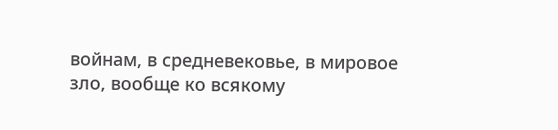войнам, в средневековье, в мировое зло, вообще ко всякому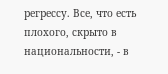регрессу. Все, что есть плохого, скрыто в национальности, - в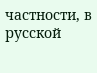частности, в русской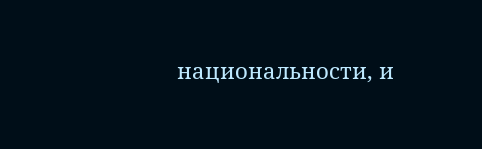национальности, и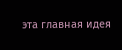эта главная идея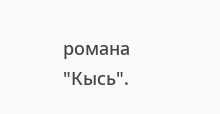романа "Кысь".